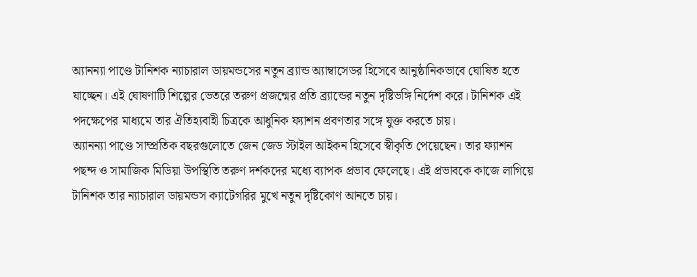অ্যানন্যা পাণ্ডে টানিশক ন্যাচারাল ডায়মন্ডসের নতুন ব্র্যান্ড অ্যাম্বাসেডর হিসেবে আনুষ্ঠানিকভাবে ঘোষিত হতে যাচ্ছেন। এই ঘোষণাটি শিল্পের ভেতরে তরুণ প্রজন্মের প্রতি ব্র্যান্ডের নতুন দৃষ্টিভঙ্গি নির্দেশ করে। টানিশক এই পদক্ষেপের মাধ্যমে তার ঐতিহ্যবাহী চিত্রকে আধুনিক ফ্যাশন প্রবণতার সঙ্গে যুক্ত করতে চায়।
অ্যানন্যা পাণ্ডে সাম্প্রতিক বছরগুলোতে জেন জেড স্টাইল আইকন হিসেবে স্বীকৃতি পেয়েছেন। তার ফ্যাশন পছন্দ ও সামাজিক মিডিয়া উপস্থিতি তরুণ দর্শকদের মধ্যে ব্যাপক প্রভাব ফেলেছে। এই প্রভাবকে কাজে লাগিয়ে টানিশক তার ন্যাচারাল ডায়মন্ডস ক্যাটেগরির মুখে নতুন দৃষ্টিকোণ আনতে চায়।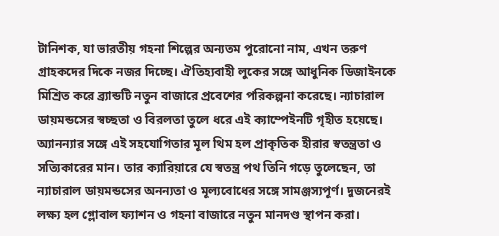টানিশক, যা ভারতীয় গহনা শিল্পের অন্যতম পুরোনো নাম, এখন তরুণ গ্রাহকদের দিকে নজর দিচ্ছে। ঐতিহ্যবাহী লুকের সঙ্গে আধুনিক ডিজাইনকে মিশ্রিত করে ব্র্যান্ডটি নতুন বাজারে প্রবেশের পরিকল্পনা করেছে। ন্যাচারাল ডায়মন্ডসের স্বচ্ছতা ও বিরলতা তুলে ধরে এই ক্যাম্পেইনটি গৃহীত হয়েছে।
অ্যানন্যার সঙ্গে এই সহযোগিতার মূল থিম হল প্রাকৃতিক হীরার স্বতন্ত্রতা ও সত্যিকারের মান। তার ক্যারিয়ারে যে স্বতন্ত্র পথ তিনি গড়ে তুলেছেন, তা ন্যাচারাল ডায়মন্ডসের অনন্যতা ও মূল্যবোধের সঙ্গে সামঞ্জস্যপূর্ণ। দুজনেরই লক্ষ্য হল গ্লোবাল ফ্যাশন ও গহনা বাজারে নতুন মানদণ্ড স্থাপন করা।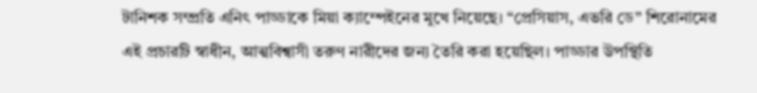টানিশক সম্প্রতি এনিৎ পাড্ডাকে মিয়া ক্যাম্পেইনের মুখে নিয়েছে। “প্রেসিয়াস, এভরি ডে” শিরোনামের এই প্রচারটি স্বাধীন, আত্মবিশ্বাসী তরুণ নারীদের জন্য তৈরি করা হয়েছিল। পাড্ডার উপস্থিতি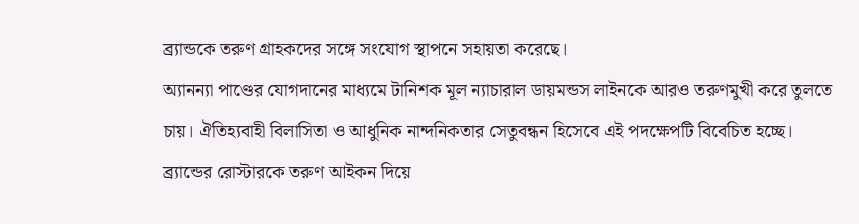ব্র্যান্ডকে তরুণ গ্রাহকদের সঙ্গে সংযোগ স্থাপনে সহায়তা করেছে।
অ্যানন্যা পাণ্ডের যোগদানের মাধ্যমে টানিশক মূল ন্যাচারাল ডায়মন্ডস লাইনকে আরও তরুণমুখী করে তুলতে চায়। ঐতিহ্যবাহী বিলাসিতা ও আধুনিক নান্দনিকতার সেতুবন্ধন হিসেবে এই পদক্ষেপটি বিবেচিত হচ্ছে। ব্র্যান্ডের রোস্টারকে তরুণ আইকন দিয়ে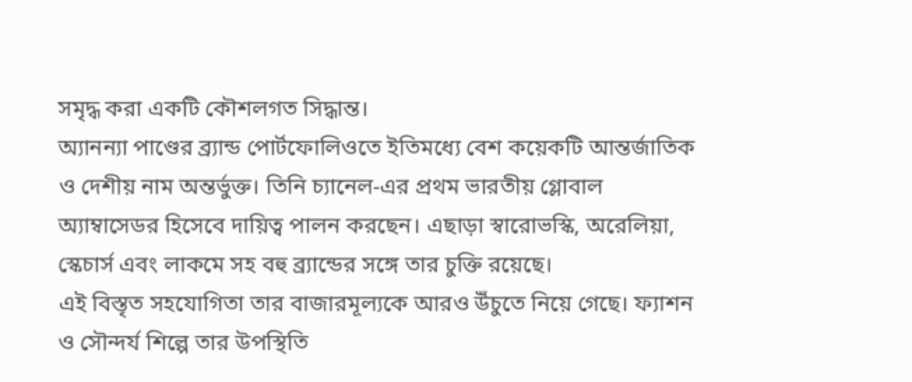সমৃদ্ধ করা একটি কৌশলগত সিদ্ধান্ত।
অ্যানন্যা পাণ্ডের ব্র্যান্ড পোর্টফোলিওতে ইতিমধ্যে বেশ কয়েকটি আন্তর্জাতিক ও দেশীয় নাম অন্তর্ভুক্ত। তিনি চ্যানেল-এর প্রথম ভারতীয় গ্লোবাল অ্যাম্বাসেডর হিসেবে দায়িত্ব পালন করছেন। এছাড়া স্বারোভস্কি, অরেলিয়া, স্কেচার্স এবং লাকমে সহ বহু ব্র্যান্ডের সঙ্গে তার চুক্তি রয়েছে।
এই বিস্তৃত সহযোগিতা তার বাজারমূল্যকে আরও উঁচুতে নিয়ে গেছে। ফ্যাশন ও সৌন্দর্য শিল্পে তার উপস্থিতি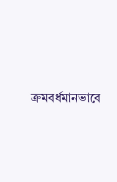ক্রমবর্ধমানভাবে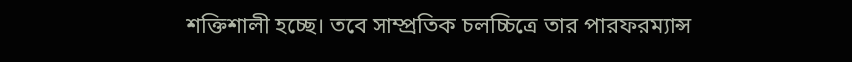শক্তিশালী হচ্ছে। তবে সাম্প্রতিক চলচ্চিত্রে তার পারফরম্যান্স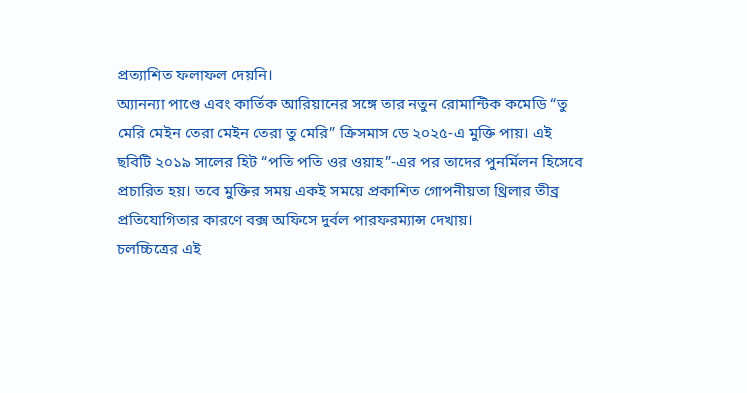প্রত্যাশিত ফলাফল দেয়নি।
অ্যানন্যা পাণ্ডে এবং কার্তিক আরিয়ানের সঙ্গে তার নতুন রোমান্টিক কমেডি “তু মেরি মেইন তেরা মেইন তেরা তু মেরি” ক্রিসমাস ডে ২০২৫-এ মুক্তি পায়। এই ছবিটি ২০১৯ সালের হিট “পতি পতি ওর ওয়াহ”-এর পর তাদের পুনর্মিলন হিসেবে প্রচারিত হয়। তবে মুক্তির সময় একই সময়ে প্রকাশিত গোপনীয়তা থ্রিলার তীব্র প্রতিযোগিতার কারণে বক্স অফিসে দুর্বল পারফরম্যান্স দেখায়।
চলচ্চিত্রের এই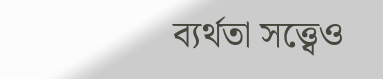ব্যর্থতা সত্ত্বেও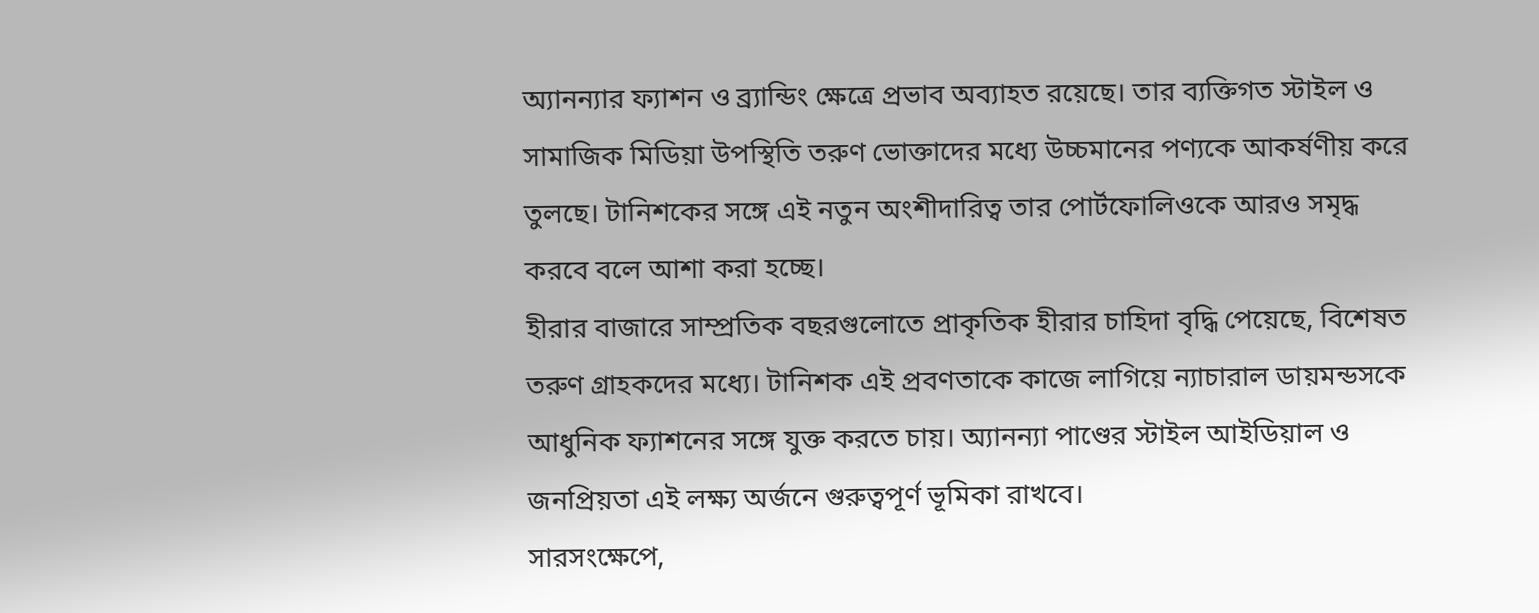অ্যানন্যার ফ্যাশন ও ব্র্যান্ডিং ক্ষেত্রে প্রভাব অব্যাহত রয়েছে। তার ব্যক্তিগত স্টাইল ও সামাজিক মিডিয়া উপস্থিতি তরুণ ভোক্তাদের মধ্যে উচ্চমানের পণ্যকে আকর্ষণীয় করে তুলছে। টানিশকের সঙ্গে এই নতুন অংশীদারিত্ব তার পোর্টফোলিওকে আরও সমৃদ্ধ করবে বলে আশা করা হচ্ছে।
হীরার বাজারে সাম্প্রতিক বছরগুলোতে প্রাকৃতিক হীরার চাহিদা বৃদ্ধি পেয়েছে, বিশেষত তরুণ গ্রাহকদের মধ্যে। টানিশক এই প্রবণতাকে কাজে লাগিয়ে ন্যাচারাল ডায়মন্ডসকে আধুনিক ফ্যাশনের সঙ্গে যুক্ত করতে চায়। অ্যানন্যা পাণ্ডের স্টাইল আইডিয়াল ও জনপ্রিয়তা এই লক্ষ্য অর্জনে গুরুত্বপূর্ণ ভূমিকা রাখবে।
সারসংক্ষেপে,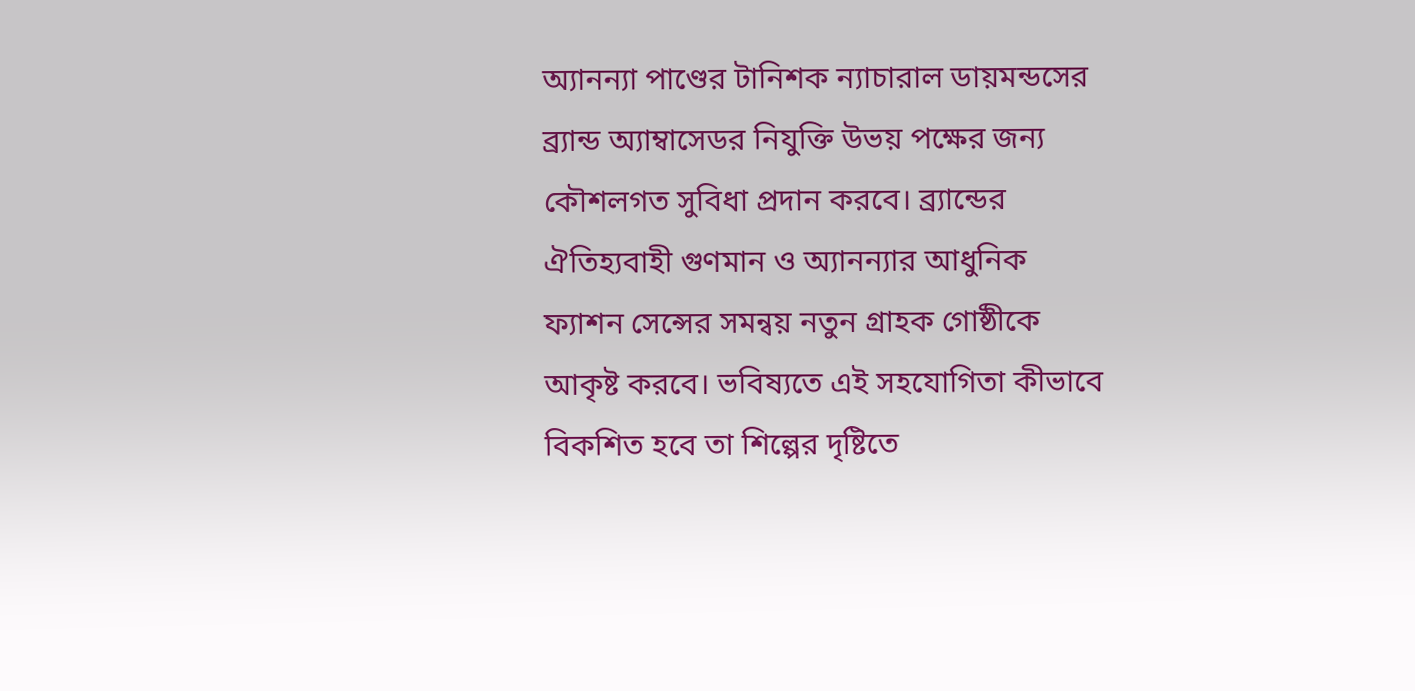অ্যানন্যা পাণ্ডের টানিশক ন্যাচারাল ডায়মন্ডসের ব্র্যান্ড অ্যাম্বাসেডর নিযুক্তি উভয় পক্ষের জন্য কৌশলগত সুবিধা প্রদান করবে। ব্র্যান্ডের ঐতিহ্যবাহী গুণমান ও অ্যানন্যার আধুনিক ফ্যাশন সেন্সের সমন্বয় নতুন গ্রাহক গোষ্ঠীকে আকৃষ্ট করবে। ভবিষ্যতে এই সহযোগিতা কীভাবে বিকশিত হবে তা শিল্পের দৃষ্টিতে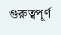গুরুত্বপূর্ণ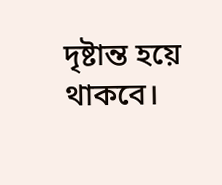দৃষ্টান্ত হয়ে থাকবে।